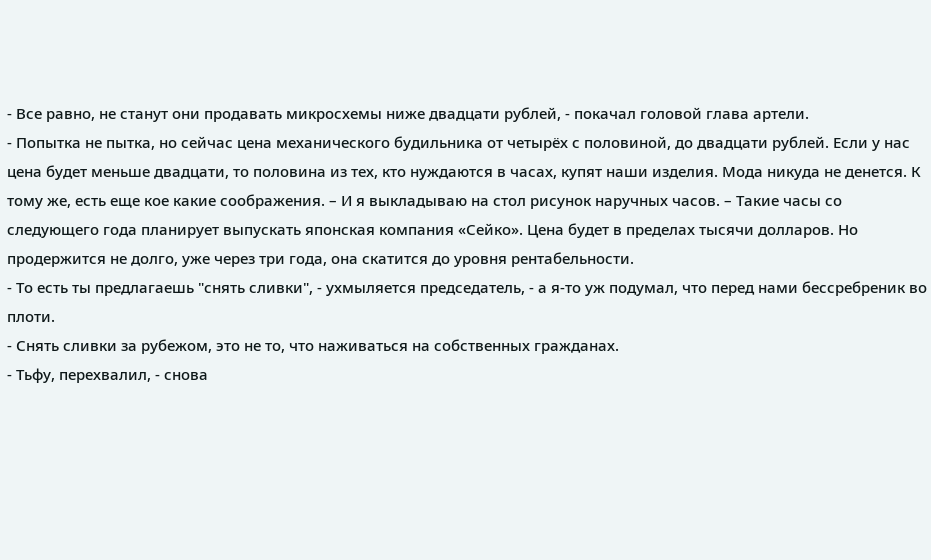- Все равно, не станут они продавать микросхемы ниже двадцати рублей, - покачал головой глава артели.
- Попытка не пытка, но сейчас цена механического будильника от четырёх с половиной, до двадцати рублей. Если у нас цена будет меньше двадцати, то половина из тех, кто нуждаются в часах, купят наши изделия. Мода никуда не денется. К тому же, есть еще кое какие соображения. – И я выкладываю на стол рисунок наручных часов. – Такие часы со следующего года планирует выпускать японская компания «Сейко». Цена будет в пределах тысячи долларов. Но продержится не долго, уже через три года, она скатится до уровня рентабельности.
- То есть ты предлагаешь "снять сливки", - ухмыляется председатель, - а я-то уж подумал, что перед нами бессребреник во плоти.
- Снять сливки за рубежом, это не то, что наживаться на собственных гражданах.
- Тьфу, перехвалил, - снова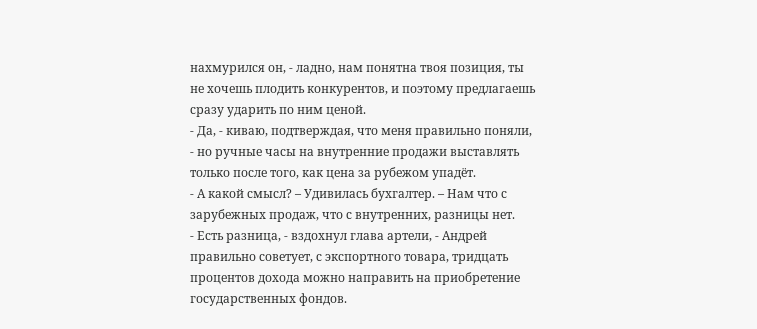нахмурился он, - ладно, нам понятна твоя позиция, ты не хочешь плодить конкурентов, и поэтому предлагаешь сразу ударить по ним ценой.
- Да, - киваю, подтверждая, что меня правильно поняли, - но ручные часы на внутренние продажи выставлять только после того, как цена за рубежом упадёт.
- А какой смысл? – Удивилась бухгалтер. – Нам что с зарубежных продаж, что с внутренних, разницы нет.
- Есть разница, - вздохнул глава артели, - Андрей правильно советует, с экспортного товара, тридцать процентов дохода можно направить на приобретение государственных фондов.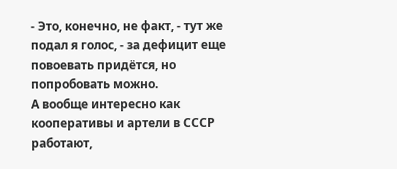- Это, конечно, не факт, - тут же подал я голос, - за дефицит еще повоевать придётся, но попробовать можно.
А вообще интересно как кооперативы и артели в СССР работают,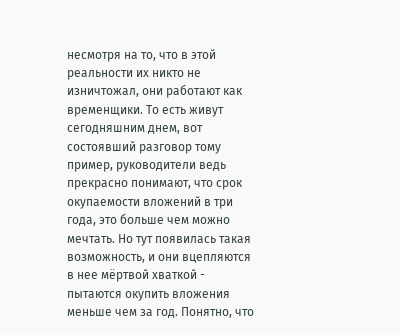несмотря на то, что в этой реальности их никто не изничтожал, они работают как временщики. То есть живут сегодняшним днем, вот состоявший разговор тому пример, руководители ведь прекрасно понимают, что срок окупаемости вложений в три года, это больше чем можно мечтать. Но тут появилась такая возможность, и они вцепляются в нее мёртвой хваткой - пытаются окупить вложения меньше чем за год. Понятно, что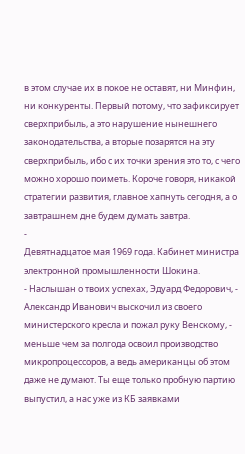в этом случае их в покое не оставят, ни Минфин, ни конкуренты. Первый потому, что зафиксирует сверхприбыль, а это нарушение нынешнего законодательства, а вторые позарятся на эту сверхприбыль, ибо с их точки зрения это то, с чего можно хорошо поиметь. Короче говоря, никакой стратегии развития, главное хапнуть сегодня, а о завтрашнем дне будем думать завтра.
-
Девятнадцатое мая 1969 года. Кабинет министра электронной промышленности Шокина.
- Наслышан о твоих успехах, Эдуард Федорович, - Александр Иванович выскочил из своего министерского кресла и пожал руку Венскому, - меньше чем за полгода освоил производство микропроцессоров, а ведь американцы об этом даже не думают. Ты еще только пробную партию выпустил, а нас уже из КБ заявками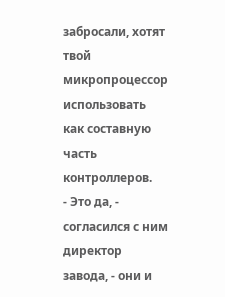забросали, хотят твой микропроцессор использовать как составную часть контроллеров.
- Это да, - согласился с ним директор завода, - они и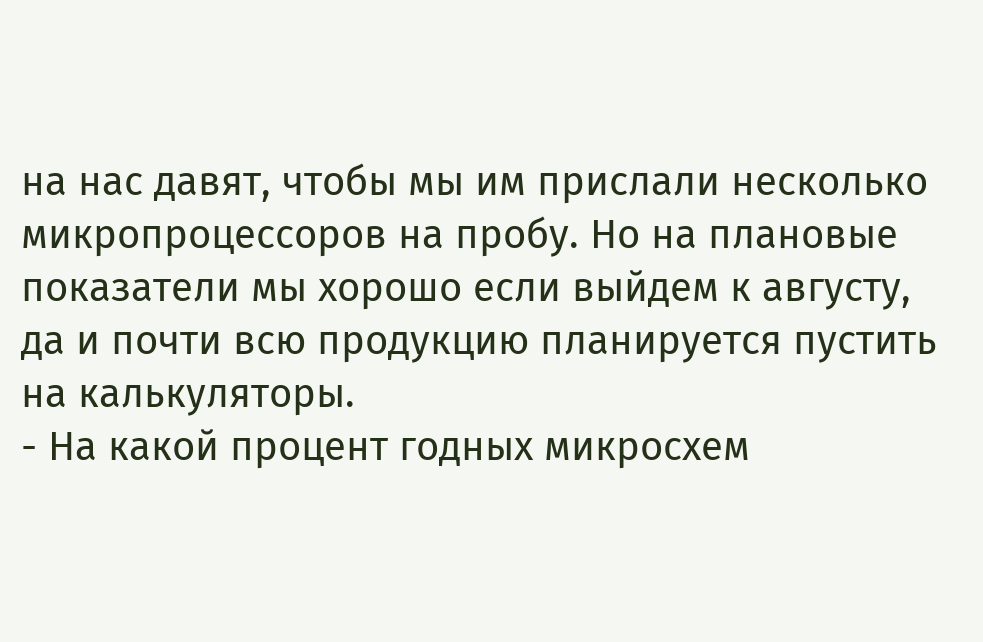на нас давят, чтобы мы им прислали несколько микропроцессоров на пробу. Но на плановые показатели мы хорошо если выйдем к августу, да и почти всю продукцию планируется пустить на калькуляторы.
- На какой процент годных микросхем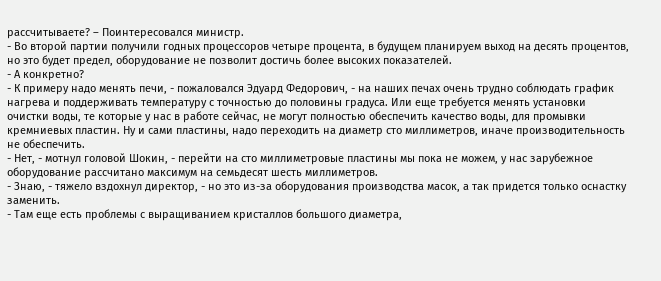рассчитываете? – Поинтересовался министр.
- Во второй партии получили годных процессоров четыре процента, в будущем планируем выход на десять процентов, но это будет предел, оборудование не позволит достичь более высоких показателей.
- А конкретно?
- К примеру надо менять печи, - пожаловался Эдуард Федорович, - на наших печах очень трудно соблюдать график нагрева и поддерживать температуру с точностью до половины градуса. Или еще требуется менять установки очистки воды, те которые у нас в работе сейчас, не могут полностью обеспечить качество воды, для промывки кремниевых пластин. Ну и сами пластины, надо переходить на диаметр сто миллиметров, иначе производительность не обеспечить.
- Нет, - мотнул головой Шокин, - перейти на сто миллиметровые пластины мы пока не можем, у нас зарубежное оборудование рассчитано максимум на семьдесят шесть миллиметров.
- Знаю, - тяжело вздохнул директор, - но это из-за оборудования производства масок, а так придется только оснастку заменить.
- Там еще есть проблемы с выращиванием кристаллов большого диаметра,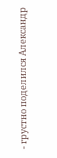- грустно поделился Александр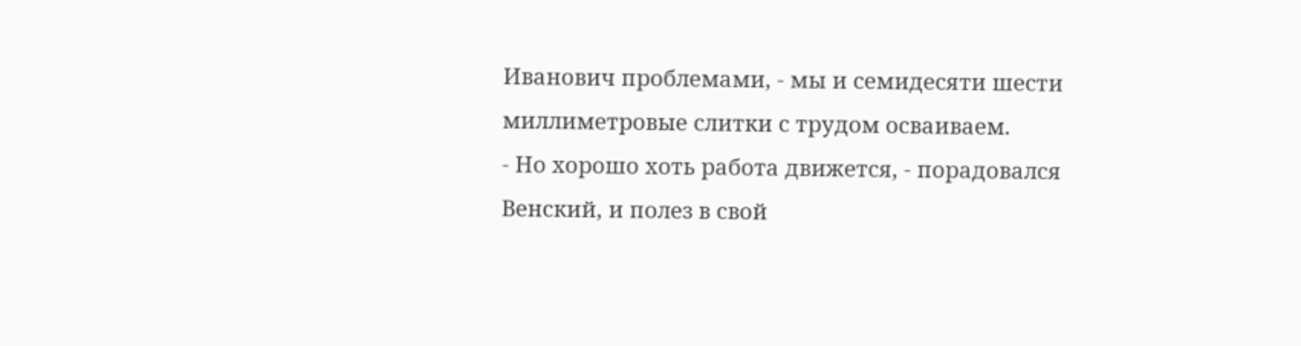Иванович проблемами, - мы и семидесяти шести миллиметровые слитки с трудом осваиваем.
- Но хорошо хоть работа движется, - порадовался Венский, и полез в свой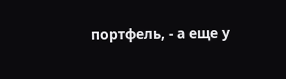портфель, - а еще у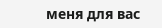меня для вас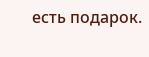есть подарок.